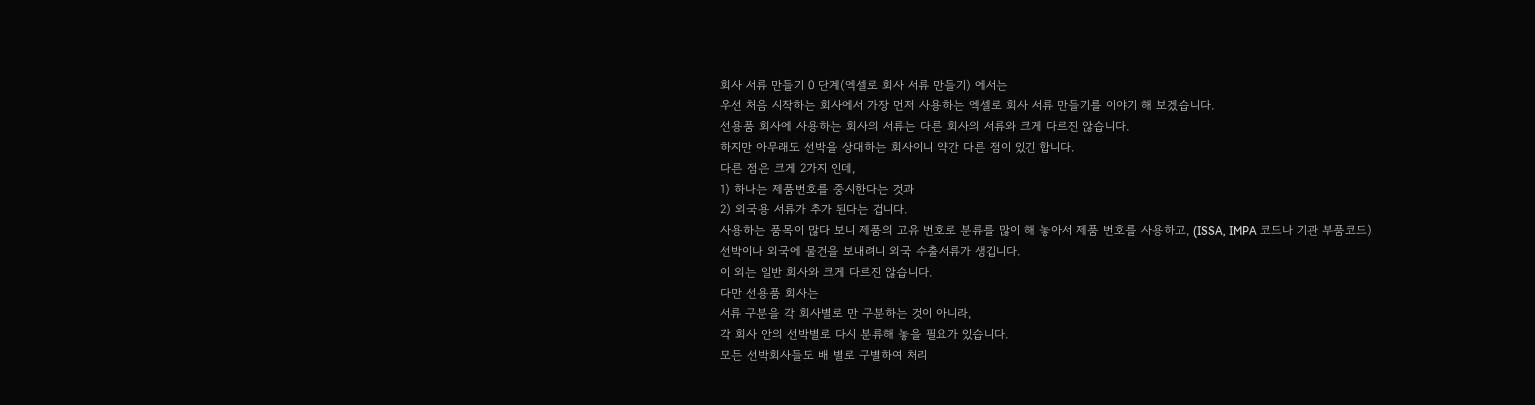회사 서류 만들기 0 단계(엑셀로 회사 서류 만들기) 에서는
우선 처음 시작하는 회사에서 가장 먼저 사용하는 엑셀로 회사 서류 만들기를 이야기 해 보겠습니다.
선용품 회사에 사용하는 회사의 서류는 다른 회사의 서류와 크게 다르진 않습니다.
하지만 아무래도 선박을 상대하는 회사이니 약간 다른 점이 있긴 합니다.
다른 점은 크게 2가지 인데,
1) 하나는 제품번호를 중시한다는 것과
2) 외국용 서류가 추가 된다는 겁니다.
사용하는 품목이 많다 보니 제품의 고유 번호로 분류를 많이 해 놓아서 제품 번호를 사용하고, (ISSA, IMPA 코드나 기관 부품코드)
선박이나 외국에 물건을 보내려니 외국 수출서류가 생깁니다.
이 외는 일반 회사와 크게 다르진 않습니다.
다만 선용품 회사는
서류 구분을 각 회사별로 만 구분하는 것이 아니라,
각 회사 안의 선박별로 다시 분류해 놓을 필요가 있습니다.
모든 선박회사들도 배 별로 구별하여 처리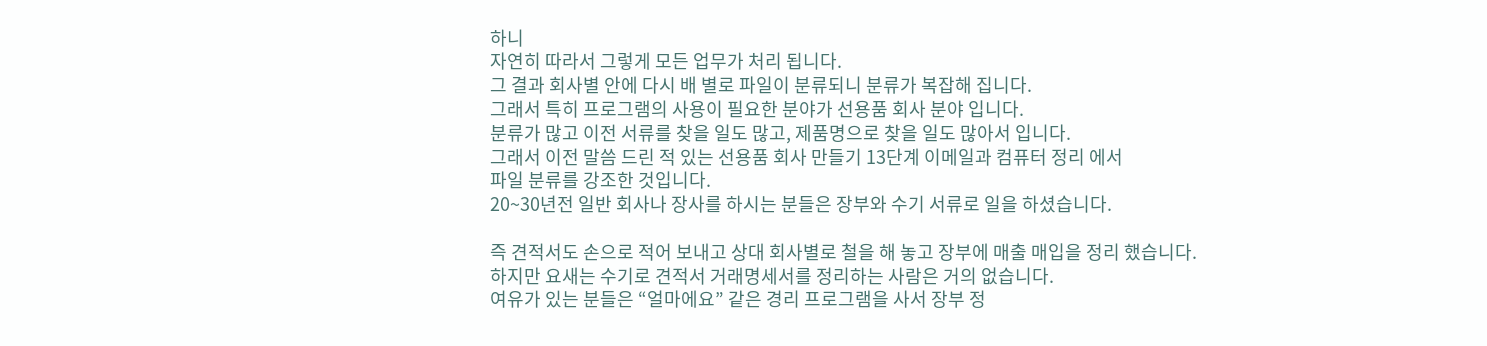하니
자연히 따라서 그렇게 모든 업무가 처리 됩니다.
그 결과 회사별 안에 다시 배 별로 파일이 분류되니 분류가 복잡해 집니다.
그래서 특히 프로그램의 사용이 필요한 분야가 선용품 회사 분야 입니다.
분류가 많고 이전 서류를 찾을 일도 많고, 제품명으로 찾을 일도 많아서 입니다.
그래서 이전 말씀 드린 적 있는 선용품 회사 만들기 13단계 이메일과 컴퓨터 정리 에서
파일 분류를 강조한 것입니다.
20~30년전 일반 회사나 장사를 하시는 분들은 장부와 수기 서류로 일을 하셨습니다.

즉 견적서도 손으로 적어 보내고 상대 회사별로 철을 해 놓고 장부에 매출 매입을 정리 했습니다.
하지만 요새는 수기로 견적서 거래명세서를 정리하는 사람은 거의 없습니다.
여유가 있는 분들은 “얼마에요” 같은 경리 프로그램을 사서 장부 정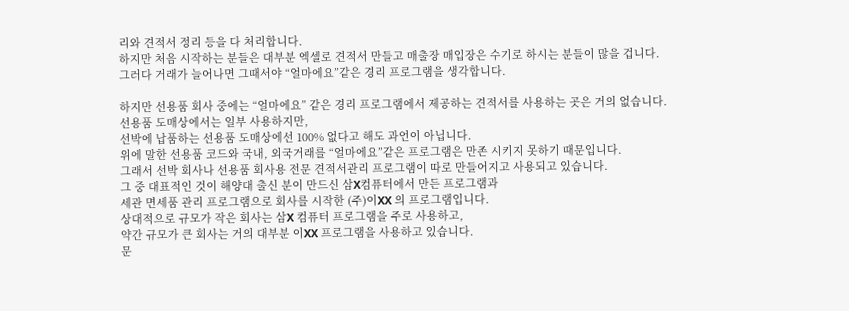리와 견적서 정리 등을 다 처리합니다.
하지만 처음 시작하는 분들은 대부분 엑셀로 견적서 만들고 매출장 매입장은 수기로 하시는 분들이 많을 겁니다.
그러다 거래가 늘어나면 그때서야 “얼마에요”같은 경리 프로그램을 생각합니다.

하지만 선용품 회사 중에는 “얼마에요” 같은 경리 프로그램에서 제공하는 견적서를 사용하는 곳은 거의 없습니다.
선용품 도매상에서는 일부 사용하지만,
선박에 납품하는 선용품 도매상에선 100% 없다고 해도 과언이 아닙니다.
위에 말한 선용품 코드와 국내, 외국거래를 “얼마에요”같은 프로그램은 만존 시키지 못하기 때문입니다.
그래서 선박 회사나 선용품 회사용 전문 견적서관리 프로그램이 따로 만들어지고 사용되고 있습니다.
그 중 대표적인 것이 해양대 출신 분이 만드신 삼X컴퓨터에서 만든 프로그램과
세관 면세품 관리 프로그램으로 회사를 시작한 (주)이XX 의 프로그램입니다.
상대적으로 규모가 작은 회사는 삼X 컴퓨터 프로그램을 주로 사용하고,
약간 규모가 큰 회사는 거의 대부분 이XX 프로그램을 사용하고 있습니다.
문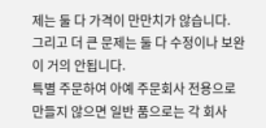제는 둘 다 가격이 만만치가 않습니다.
그리고 더 큰 문제는 둘 다 수정이나 보완이 거의 안됩니다.
특별 주문하여 아예 주문회사 전용으로 만들지 않으면 일반 품으로는 각 회사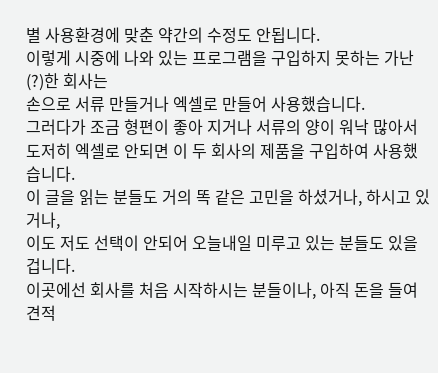별 사용환경에 맞춘 약간의 수정도 안됩니다.
이렇게 시중에 나와 있는 프로그램을 구입하지 못하는 가난(?)한 회사는
손으로 서류 만들거나 엑셀로 만들어 사용했습니다.
그러다가 조금 형편이 좋아 지거나 서류의 양이 워낙 많아서 도저히 엑셀로 안되면 이 두 회사의 제품을 구입하여 사용했습니다.
이 글을 읽는 분들도 거의 똑 같은 고민을 하셨거나, 하시고 있거나,
이도 저도 선택이 안되어 오늘내일 미루고 있는 분들도 있을 겁니다.
이곳에선 회사를 처음 시작하시는 분들이나, 아직 돈을 들여 견적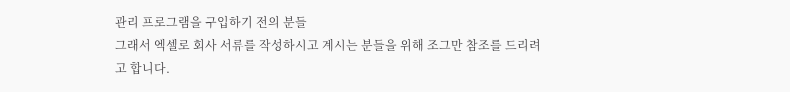관리 프로그램을 구입하기 전의 분들
그래서 엑셀로 회사 서류를 작성하시고 계시는 분들을 위해 조그만 참조를 드리려고 합니다.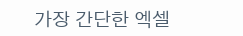가장 간단한 엑셀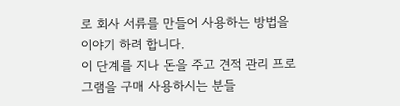로 회사 서류를 만들어 사용하는 방법을 이야기 하려 합니다.
이 단계를 지나 돈을 주고 견적 관리 프로그램을 구매 사용하시는 분들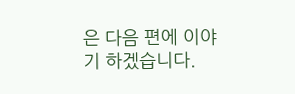은 다음 편에 이야기 하겠습니다.